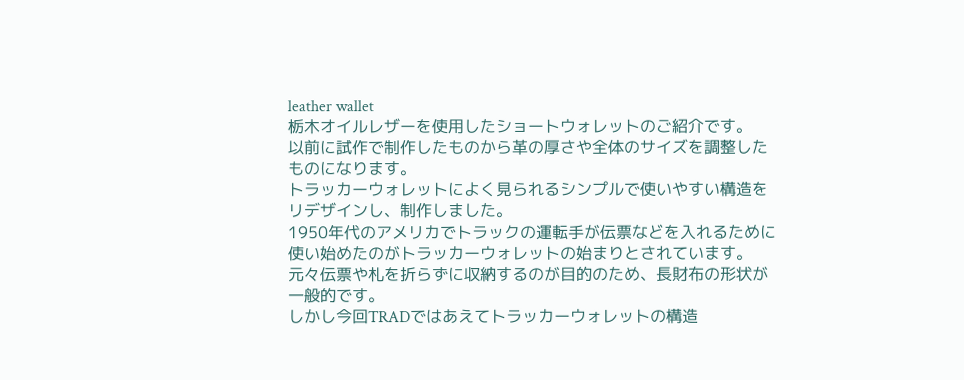leather wallet
栃木オイルレザーを使用したショートウォレットのご紹介です。
以前に試作で制作したものから革の厚さや全体のサイズを調整したものになります。
トラッカーウォレットによく見られるシンプルで使いやすい構造をリデザインし、制作しました。
1950年代のアメリカでトラックの運転手が伝票などを入れるために使い始めたのがトラッカーウォレットの始まりとされています。
元々伝票や札を折らずに収納するのが目的のため、長財布の形状が一般的です。
しかし今回TRADではあえてトラッカーウォレットの構造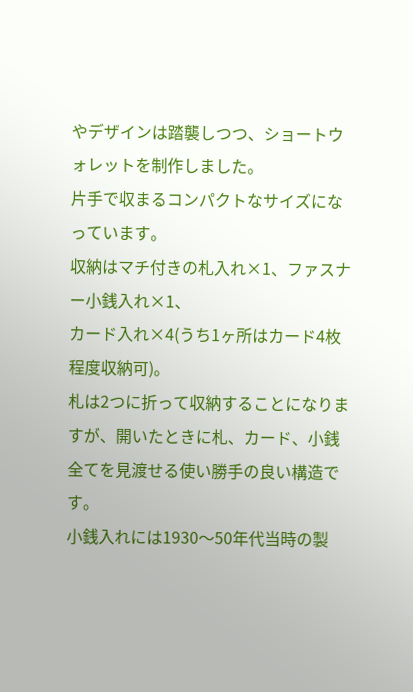やデザインは踏襲しつつ、ショートウォレットを制作しました。
片手で収まるコンパクトなサイズになっています。
収納はマチ付きの札入れ×1、ファスナー小銭入れ×1、
カード入れ×4(うち1ヶ所はカード4枚程度収納可)。
札は2つに折って収納することになりますが、開いたときに札、カード、小銭全てを見渡せる使い勝手の良い構造です。
小銭入れには1930〜50年代当時の製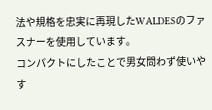法や規格を忠実に再現したWALDESのファスナーを使用しています。
コンパクトにしたことで男女問わず使いやす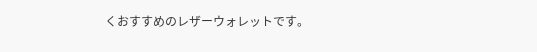くおすすめのレザーウォレットです。